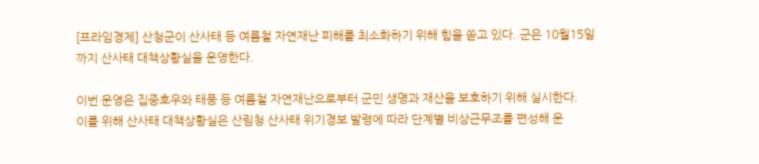[프라임경제] 산청군이 산사태 등 여름철 자연재난 피해를 최소화하기 위해 힘을 쏟고 있다. 군은 10월15일까지 산사태 대책상황실을 운영한다.

이번 운영은 집중호우와 태풍 등 여름철 자연재난으로부터 군민 생명과 재산을 보호하기 위해 실시한다.
이를 위해 산사태 대책상황실은 산림청 산사태 위기경보 발령에 따라 단계별 비상근무조를 편성해 운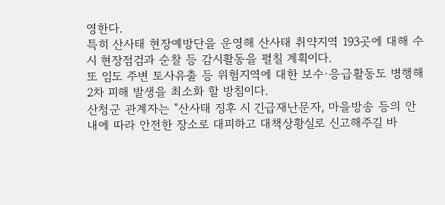영한다.
특히 산사태 현장예방단을 운영해 산사태 취약지역 193곳에 대해 수시 현장점검과 순찰 등 감시활동을 펼칠 계획이다.
또 임도 주변 토사유출 등 위험지역에 대한 보수·응급활동도 병행해 2차 피해 발생을 최소화 할 방침이다.
산청군 관계자는 "산사태 징후 시 긴급재난문자, 마을방송 등의 안내에 따라 안전한 장소로 대피하고 대책상황실로 신고해주길 바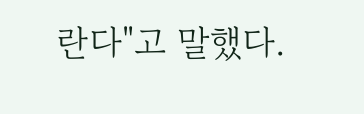란다"고 말했다.